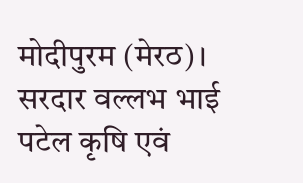मोदीपुरम (मेरठ)। सरदार वल्लभ भाई पटेल कृषि एवं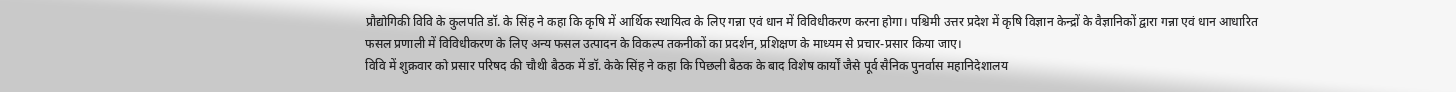प्रौद्योगिकी विवि के कुलपति डॉ. के सिंह ने कहा कि कृषि में आर्थिक स्थायित्व के लिए गन्ना एवं धान में विविधीकरण करना होगा। पश्चिमी उत्तर प्रदेश में कृषि विज्ञान केन्द्रों के वैज्ञानिकों द्वारा गन्ना एवं धान आधारित फसल प्रणाली में विविधीकरण के लिए अन्य फसल उत्पादन के विकल्प तकनीकों का प्रदर्शन, प्रशिक्षण के माध्यम से प्रचार-प्रसार किया जाए।
विवि में शुक्रवार को प्रसार परिषद की चौथी बैठक में डॉ. केके सिंह ने कहा कि पिछली बैठक के बाद विशेष कार्यों जैसे पूर्व सैनिक पुनर्वास महानिदेशालय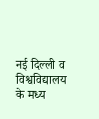नई दिल्ली व विश्वविद्यालय के मध्य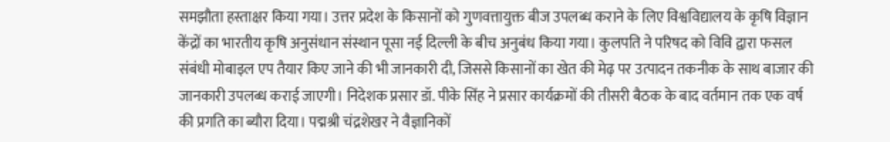समझौता हस्ताक्षर किया गया। उत्तर प्रदेश के किसानों को गुणवत्तायुक्त बीज उपलब्ध कराने के लिए विश्वविद्यालय के कृषि विज्ञान केंद्रों का भारतीय कृषि अनुसंधान संस्थान पूसा नई दिल्ली के बीच अनुबंध किया गया। कुलपति ने परिषद को विवि द्वारा फसल संबंधी मोबाइल एप तैयार किए जाने की भी जानकारी दी, जिससे किसानों का खेत की मेढ़ पर उत्पादन तकनीक के साथ बाजार की जानकारी उपलब्ध कराई जाएगी। निदेशक प्रसार डॉ. पीके सिंह ने प्रसार कार्यक्रमों की तीसरी बैठक के बाद वर्तमान तक एक वर्ष की प्रगति का ब्यौरा दिया। पद्मश्री चंद्रशेखर ने वैज्ञानिकों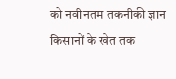को नवीनतम तकनीकी ज्ञान किसानों के खेत तक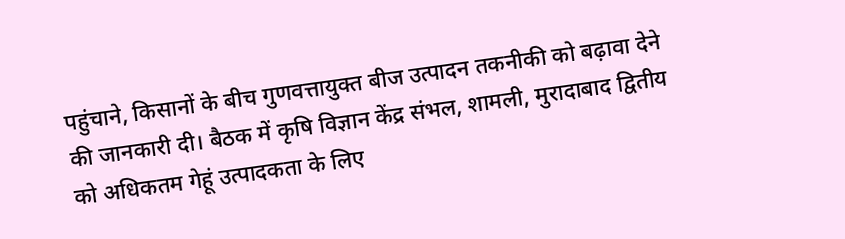पहुंचाने, किसानों के बीच गुणवत्तायुक्त बीज उत्पादन तकनीकी को बढ़ावा देने की जानकारी दी। बैठक में कृषि विज्ञान केंद्र संभल, शामली, मुरादाबाद द्वितीय को अधिकतम गेहूं उत्पादकता के लिए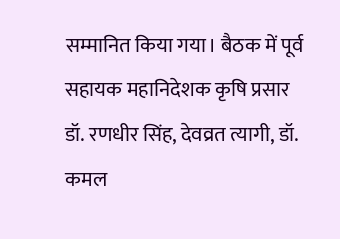सम्मानित किया गया। बैठक में पूर्व सहायक महानिदेशक कृषि प्रसार डॉ. रणधीर सिंह, देवव्रत त्यागी, डॉ. कमल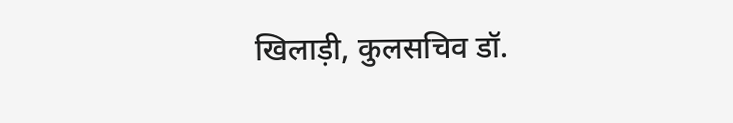खिलाड़ी, कुलसचिव डॉ.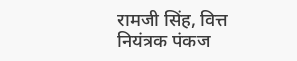रामजी सिंह, वित्त नियंत्रक पंकज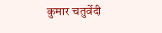कुमार चतुर्वेदी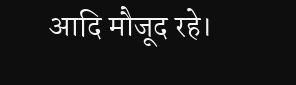आदि मौजूद रहे।